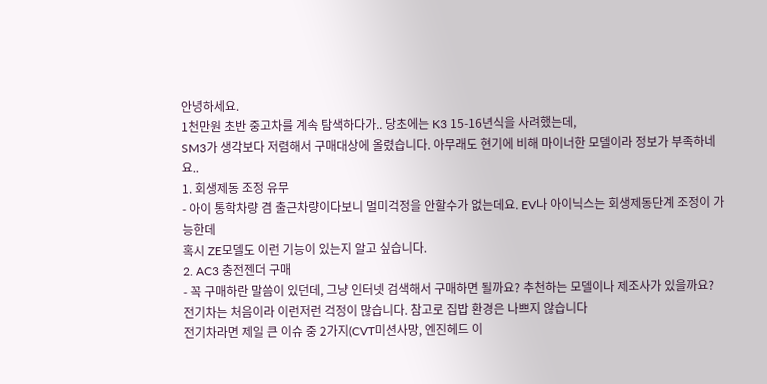안녕하세요.
1천만원 초반 중고차를 계속 탐색하다가.. 당초에는 K3 15-16년식을 사려했는데,
SM3가 생각보다 저렴해서 구매대상에 올렸습니다. 아무래도 현기에 비해 마이너한 모델이라 정보가 부족하네요..
1. 회생제동 조정 유무
- 아이 통학차량 겸 출근차량이다보니 멀미걱정을 안할수가 없는데요. EV나 아이닉스는 회생제동단계 조정이 가능한데
혹시 ZE모델도 이런 기능이 있는지 알고 싶습니다.
2. AC3 충전젠더 구매
- 꼭 구매하란 말씀이 있던데, 그냥 인터넷 검색해서 구매하면 될까요? 추천하는 모델이나 제조사가 있을까요?
전기차는 처음이라 이런저런 걱정이 많습니다. 참고로 집밥 환경은 나쁘지 않습니다
전기차라면 제일 큰 이슈 중 2가지(CVT미션사망, 엔진헤드 이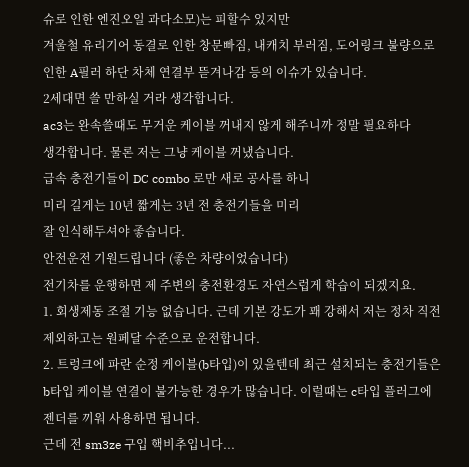슈로 인한 엔진오일 과다소모)는 피할수 있지만
겨울철 유리기어 동결로 인한 창문빠짐, 내캐치 부러짐, 도어링크 불량으로 인한 A필러 하단 차체 연결부 뜯겨나감 등의 이슈가 있습니다.
2세대면 쓸 만하실 거라 생각합니다.
ac3는 완속쓸때도 무거운 케이블 꺼내지 않게 해주니까 정말 필요하다
생각합니다. 물론 저는 그냥 케이블 꺼냈습니다.
급속 충전기들이 DC combo 로만 새로 공사를 하니
미리 길게는 10년 짧게는 3년 전 충전기들을 미리
잘 인식해두셔야 좋습니다.
안전운전 기원드립니다 (좋은 차량이었습니다)
전기차를 운행하면 제 주변의 충전환경도 자연스럽게 학습이 되겠지요.
1. 회생제동 조절 기능 없습니다. 근데 기본 강도가 꽤 강해서 저는 정차 직전 제외하고는 원페달 수준으로 운전합니다.
2. 트렁크에 파란 순정 케이블(b타입)이 있을텐데 최근 설치되는 충전기들은 b타입 케이블 연결이 불가능한 경우가 많습니다. 이럴때는 c타입 플러그에 젠더를 끼워 사용하면 됩니다.
근데 전 sm3ze 구입 핵비추입니다...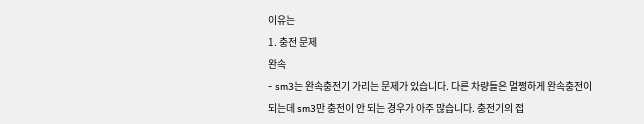이유는
1. 충전 문제
완속
- sm3는 완속충전기 가리는 문제가 있습니다. 다른 차량들은 멀쩡하게 완속충전이 되는데 sm3만 충전이 안 되는 경우가 아주 많습니다. 충전기의 접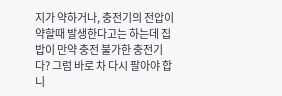지가 약하거나, 충전기의 전압이 약할때 발생한다고는 하는데 집밥이 만약 충전 불가한 충전기다? 그럼 바로 차 다시 팔아야 합니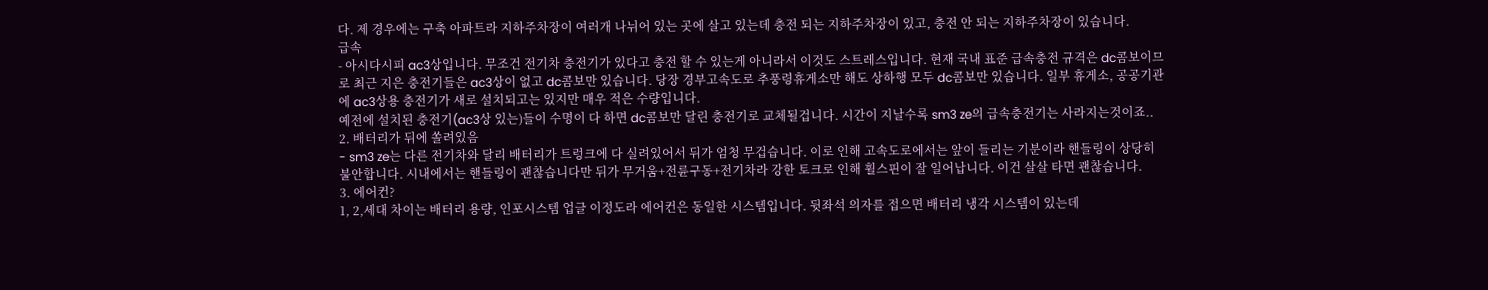다. 제 경우에는 구축 아파트라 지하주차장이 여러개 나뉘어 있는 곳에 살고 있는데 충전 되는 지하주차장이 있고, 충전 안 되는 지하주차장이 있습니다.
급속
- 아시다시피 ac3상입니다. 무조건 전기차 충전기가 있다고 충전 할 수 있는게 아니라서 이것도 스트레스입니다. 현재 국내 표준 급속충전 규격은 dc콤보이므로 최근 지은 충전기들은 ac3상이 없고 dc콤보만 있습니다. 당장 경부고속도로 추풍령휴게소만 해도 상하행 모두 dc콤보만 있습니다. 일부 휴게소, 공공기관에 ac3상용 충전기가 새로 설치되고는 있지만 매우 적은 수량입니다.
예전에 설치된 충전기(ac3상 있는)들이 수명이 다 하면 dc콤보만 달린 충전기로 교체될겁니다. 시간이 지날수록 sm3 ze의 급속충전기는 사라지는것이죠..
2. 배터리가 뒤에 쏠려있음
- sm3 ze는 다른 전기차와 달리 배터리가 트렁크에 다 실려있어서 뒤가 엄청 무겁습니다. 이로 인해 고속도로에서는 앞이 들리는 기분이라 핸들링이 상당히 불안합니다. 시내에서는 핸들링이 괜찮습니다만 뒤가 무거움+전륜구동+전기차라 강한 토크로 인해 휠스핀이 잘 일어납니다. 이건 살살 타면 괜찮습니다.
3. 에어컨?
1, 2,세대 차이는 배터리 용량, 인포시스템 업글 이정도라 에어컨은 동일한 시스템입니다. 뒷좌석 의자를 접으면 배터리 냉각 시스템이 있는데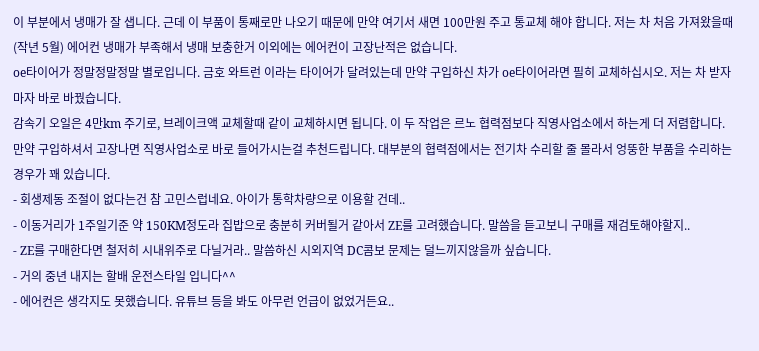이 부분에서 냉매가 잘 샙니다. 근데 이 부품이 통째로만 나오기 때문에 만약 여기서 새면 100만원 주고 통교체 해야 합니다. 저는 차 처음 가져왔을때(작년 5월) 에어컨 냉매가 부족해서 냉매 보충한거 이외에는 에어컨이 고장난적은 없습니다.
oe타이어가 정말정말정말 별로입니다. 금호 와트런 이라는 타이어가 달려있는데 만약 구입하신 차가 oe타이어라면 필히 교체하십시오. 저는 차 받자마자 바로 바꿨습니다.
감속기 오일은 4만km 주기로, 브레이크액 교체할때 같이 교체하시면 됩니다. 이 두 작업은 르노 협력점보다 직영사업소에서 하는게 더 저렴합니다.
만약 구입하셔서 고장나면 직영사업소로 바로 들어가시는걸 추천드립니다. 대부분의 협력점에서는 전기차 수리할 줄 몰라서 엉뚱한 부품을 수리하는 경우가 꽤 있습니다.
- 회생제동 조절이 없다는건 참 고민스럽네요. 아이가 통학차량으로 이용할 건데..
- 이동거리가 1주일기준 약 150KM정도라 집밥으로 충분히 커버될거 같아서 ZE를 고려했습니다. 말씀을 듣고보니 구매를 재검토해야할지..
- ZE를 구매한다면 철저히 시내위주로 다닐거라.. 말씀하신 시외지역 DC콤보 문제는 덜느끼지않을까 싶습니다.
- 거의 중년 내지는 할배 운전스타일 입니다^^
- 에어컨은 생각지도 못했습니다. 유튜브 등을 봐도 아무런 언급이 없었거든요..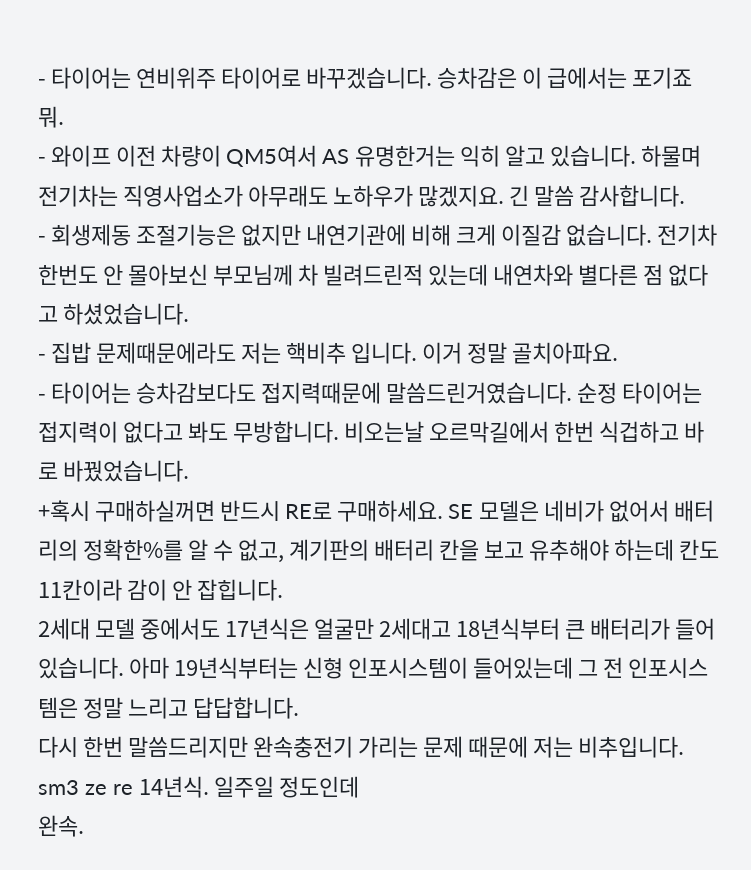- 타이어는 연비위주 타이어로 바꾸겠습니다. 승차감은 이 급에서는 포기죠 뭐.
- 와이프 이전 차량이 QM5여서 AS 유명한거는 익히 알고 있습니다. 하물며 전기차는 직영사업소가 아무래도 노하우가 많겠지요. 긴 말씀 감사합니다.
- 회생제동 조절기능은 없지만 내연기관에 비해 크게 이질감 없습니다. 전기차 한번도 안 몰아보신 부모님께 차 빌려드린적 있는데 내연차와 별다른 점 없다고 하셨었습니다.
- 집밥 문제때문에라도 저는 핵비추 입니다. 이거 정말 골치아파요.
- 타이어는 승차감보다도 접지력때문에 말씀드린거였습니다. 순정 타이어는 접지력이 없다고 봐도 무방합니다. 비오는날 오르막길에서 한번 식겁하고 바로 바꿨었습니다.
+혹시 구매하실꺼면 반드시 RE로 구매하세요. SE 모델은 네비가 없어서 배터리의 정확한%를 알 수 없고, 계기판의 배터리 칸을 보고 유추해야 하는데 칸도 11칸이라 감이 안 잡힙니다.
2세대 모델 중에서도 17년식은 얼굴만 2세대고 18년식부터 큰 배터리가 들어있습니다. 아마 19년식부터는 신형 인포시스템이 들어있는데 그 전 인포시스템은 정말 느리고 답답합니다.
다시 한번 말씀드리지만 완속충전기 가리는 문제 때문에 저는 비추입니다.
sm3 ze re 14년식. 일주일 정도인데
완속.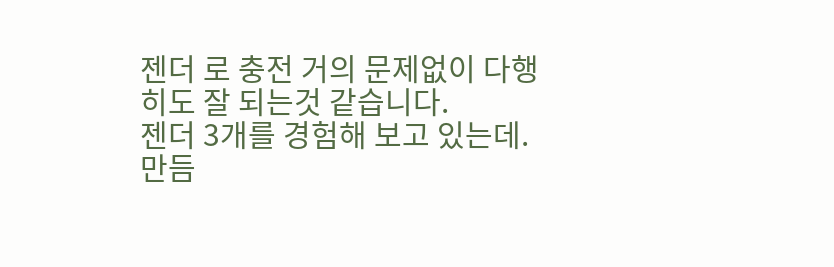젠더 로 충전 거의 문제없이 다행히도 잘 되는것 같습니다.
젠더 3개를 경험해 보고 있는데. 만듬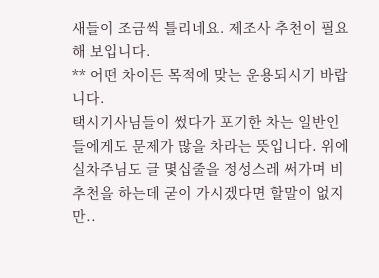새들이 조금씩 틀리네요. 제조사 추천이 필요해 보입니다.
** 어떤 차이든 목적에 맞는 운용되시기 바랍니다.
택시기사님들이 썼다가 포기한 차는 일반인들에게도 문제가 많을 차라는 뜻입니다. 위에 실차주님도 글 몇십줄을 정성스레 써가며 비추천을 하는데 굳이 가시겠다면 할말이 없지만..